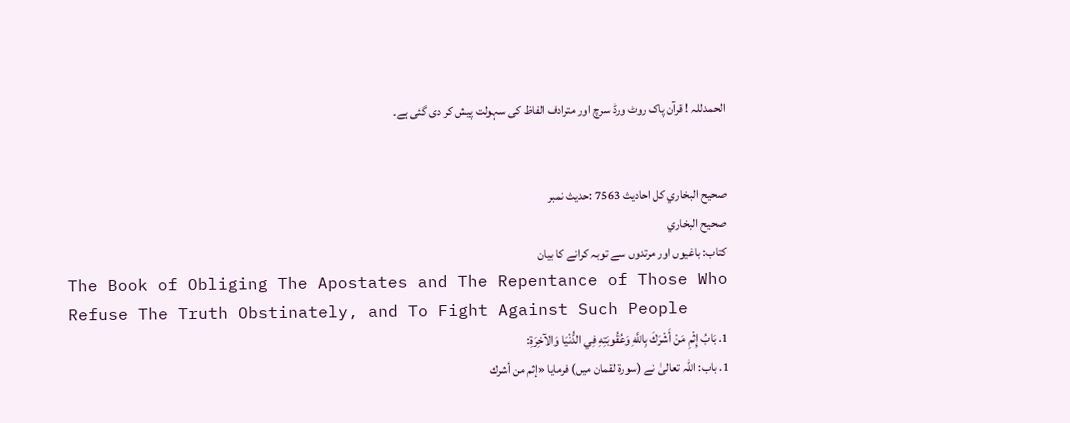الحمدللہ ! قرآن پاک روٹ ورڈ سرچ اور مترادف الفاظ کی سہولت پیش کر دی گئی ہے۔


صحيح البخاري کل احادیث 7563 :حدیث نمبر
صحيح البخاري
کتاب: باغیوں اور مرتدوں سے توبہ کرانے کا بیان
The Book of Obliging The Apostates and The Repentance of Those Who Refuse The Truth Obstinately, and To Fight Against Such People
1. بَابُ إِثْمِ مَنْ أَشْرَكَ بِاللَّهِ وَعُقُوبَتِهِ فِي الدُّنْيَا وَالآخِرَةِ:
1. باب: اللہ تعالیٰ نے (سورۃ لقمان میں) فرمایا «إثم من أشرك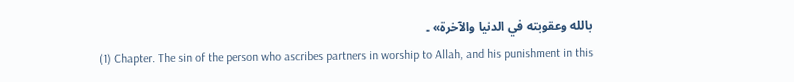بالله وعقوبته في الدنيا والآخرة» ۔
(1) Chapter. The sin of the person who ascribes partners in worship to Allah, and his punishment in this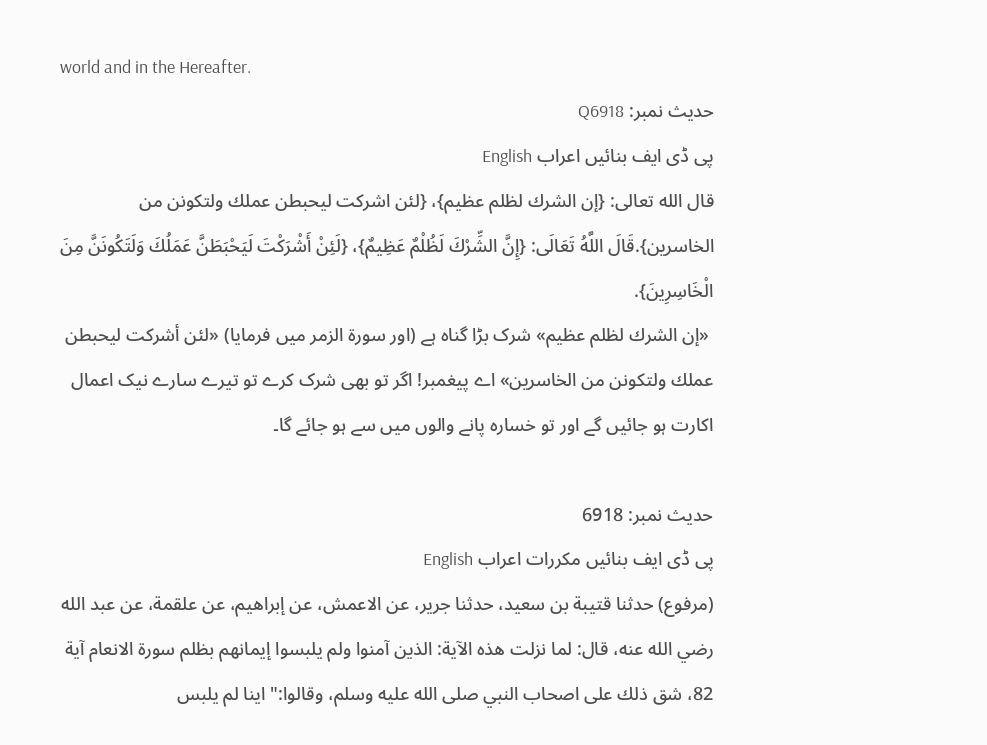world and in the Hereafter.
حدیث نمبر: Q6918
پی ڈی ایف بنائیں اعراب English
قال الله تعالى: {إن الشرك لظلم عظيم}، {لئن اشركت ليحبطن عملك ولتكونن من الخاسرين}.قَالَ اللَّهُ تَعَالَى: {إِنَّ الشِّرْكَ لَظُلْمٌ عَظِيمٌ}، {لَئِنْ أَشْرَكْتَ لَيَحْبَطَنَّ عَمَلُكَ وَلَتَكُونَنَّ مِنَ الْخَاسِرِينَ}.
 «إن الشرك لظلم عظيم» شرک بڑا گناہ ہے (اور سورۃ الزمر میں فرمایا) «لئن أشركت ليحبطن عملك ولتكونن من الخاسرين» اے پیغمبر! اگر تو بھی شرک کرے تو تیرے سارے نیک اعمال اکارت ہو جائیں گے اور تو خسارہ پانے والوں میں سے ہو جائے گا۔

حدیث نمبر: 6918
پی ڈی ایف بنائیں مکررات اعراب English
(مرفوع) حدثنا قتيبة بن سعيد، حدثنا جرير، عن الاعمش، عن إبراهيم، عن علقمة، عن عبد الله رضي الله عنه، قال: لما نزلت هذه الآية: الذين آمنوا ولم يلبسوا إيمانهم بظلم سورة الانعام آية 82، شق ذلك على اصحاب النبي صلى الله عليه وسلم، وقالوا:" اينا لم يلبس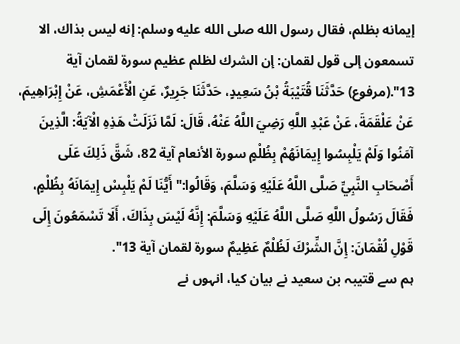إيمانه بظلم، فقال رسول الله صلى الله عليه وسلم: إنه ليس بذاك، الا تسمعون إلى قول لقمان: إن الشرك لظلم عظيم سورة لقمان آية 13".(مرفوع) حَدَّثَنَا قُتَيْبَةُ بْنُ سَعِيدٍ، حَدَّثَنَا جَرِيرٌ، عَنِ الْأَعْمَشِ، عَنْ إِبْرَاهِيمَ، عَنْ عَلْقَمَةَ، عَنْ عَبْدِ اللَّهِ رَضِيَ اللَّهُ عَنْهُ، قَالَ: لَمَّا نَزَلَتْ هَذِهِ الْآيَةُ: الَّذِينَ آمَنُوا وَلَمْ يَلْبِسُوا إِيمَانَهُمْ بِظُلْمٍ سورة الأنعام آية 82، شَقَّ ذَلِكَ عَلَى أَصْحَابِ النَّبِيِّ صَلَّى اللَّهُ عَلَيْهِ وَسَلَّمَ، وَقَالُوا:" أَيُّنَا لَمْ يَلْبِسْ إِيمَانَهُ بِظُلْمٍ، فَقَالَ رَسُولُ اللَّهِ صَلَّى اللَّهُ عَلَيْهِ وَسَلَّمَ: إِنَّهُ لَيْسَ بِذَاكَ، أَلَا تَسْمَعُونَ إِلَى قَوْلِ لُقْمَانَ: إِنَّ الشِّرْكَ لَظُلْمٌ عَظِيمٌ سورة لقمان آية 13".
ہم سے قتیبہ بن سعید نے بیان کیا، انہوں نے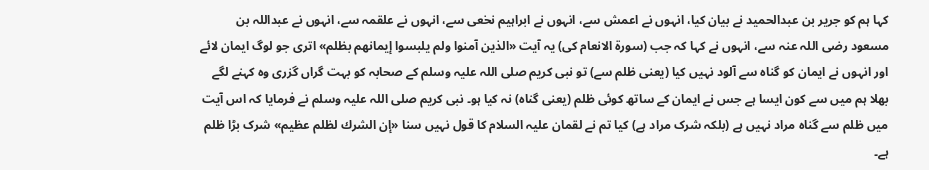کہا ہم کو جریر بن عبدالحمید نے بیان کیا، انہوں نے اعمش سے، انہوں نے ابراہیم نخعی سے، انہوں نے علقمہ سے، انہوں نے عبداللہ بن مسعود رضی اللہ عنہ سے، انہوں نے کہا کہ جب (سورۃ الانعام کی) یہ آیت «الذين آمنوا ولم يلبسوا إيمانهم بظلم» اتری جو لوگ ایمان لائے اور انہوں نے ایمان کو گناہ سے آلود نہیں کیا (یعنی ظلم سے) تو نبی کریم صلی اللہ علیہ وسلم کے صحابہ کو بہت گراں گزری وہ کہنے لگے بھلا ہم میں سے کون ایسا ہے جس نے ایمان کے ساتھ کوئی ظلم (یعنی گناہ) نہ کیا ہو۔ نبی کریم صلی اللہ علیہ وسلم نے فرمایا کہ اس آیت میں ظلم سے گناہ مراد نہیں ہے (بلکہ شرک مراد ہے) کیا تم نے لقمان علیہ السلام کا قول نہیں سنا «إن الشرك لظلم عظيم» شرک بڑا ظلم ہے۔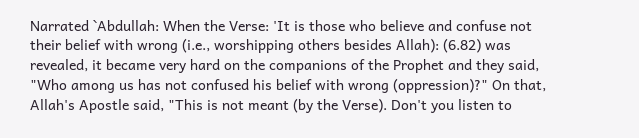Narrated `Abdullah: When the Verse: 'It is those who believe and confuse not their belief with wrong (i.e., worshipping others besides Allah): (6.82) was revealed, it became very hard on the companions of the Prophet and they said, "Who among us has not confused his belief with wrong (oppression)?" On that, Allah's Apostle said, "This is not meant (by the Verse). Don't you listen to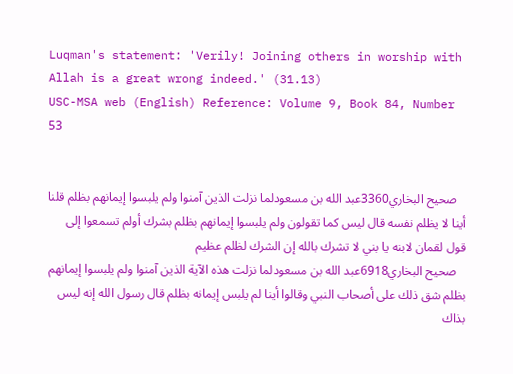Luqman's statement: 'Verily! Joining others in worship with Allah is a great wrong indeed.' (31.13)
USC-MSA web (English) Reference: Volume 9, Book 84, Number 53


   صحيح البخاري3360عبد الله بن مسعودلما نزلت الذين آمنوا ولم يلبسوا إيمانهم بظلم قلنا أينا لا يظلم نفسه قال ليس كما تقولون ولم يلبسوا إيمانهم بظلم بشرك أولم تسمعوا إلى قول لقمان لابنه يا بني لا تشرك بالله إن الشرك لظلم عظيم
   صحيح البخاري6918عبد الله بن مسعودلما نزلت هذه الآية الذين آمنوا ولم يلبسوا إيمانهم بظلم شق ذلك على أصحاب النبي وقالوا أينا لم يلبس إيمانه بظلم قال رسول الله إنه ليس بذاك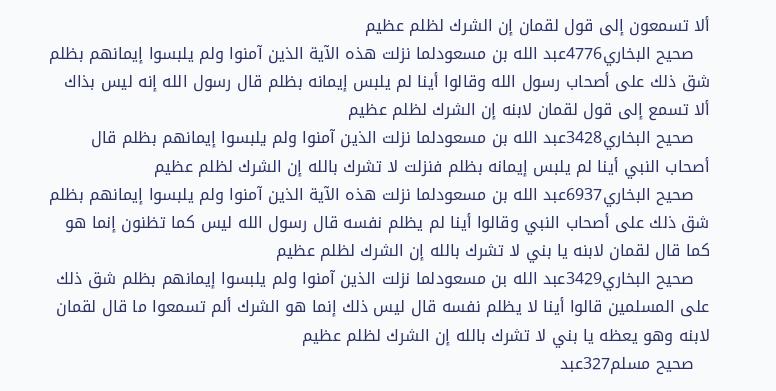ألا تسمعون إلى قول لقمان إن الشرك لظلم عظيم
   صحيح البخاري4776عبد الله بن مسعودلما نزلت هذه الآية الذين آمنوا ولم يلبسوا إيمانهم بظلم شق ذلك على أصحاب رسول الله وقالوا أينا لم يلبس إيمانه بظلم قال رسول الله إنه ليس بذاك ألا تسمع إلى قول لقمان لابنه إن الشرك لظلم عظيم
   صحيح البخاري3428عبد الله بن مسعودلما نزلت الذين آمنوا ولم يلبسوا إيمانهم بظلم قال أصحاب النبي أينا لم يلبس إيمانه بظلم فنزلت لا تشرك بالله إن الشرك لظلم عظيم
   صحيح البخاري6937عبد الله بن مسعودلما نزلت هذه الآية الذين آمنوا ولم يلبسوا إيمانهم بظلم شق ذلك على أصحاب النبي وقالوا أينا لم يظلم نفسه قال رسول الله ليس كما تظنون إنما هو كما قال لقمان لابنه يا بني لا تشرك بالله إن الشرك لظلم عظيم
   صحيح البخاري3429عبد الله بن مسعودلما نزلت الذين آمنوا ولم يلبسوا إيمانهم بظلم شق ذلك على المسلمين قالوا أينا لا يظلم نفسه قال ليس ذلك إنما هو الشرك ألم تسمعوا ما قال لقمان لابنه وهو يعظه يا بني لا تشرك بالله إن الشرك لظلم عظيم
   صحيح مسلم327عبد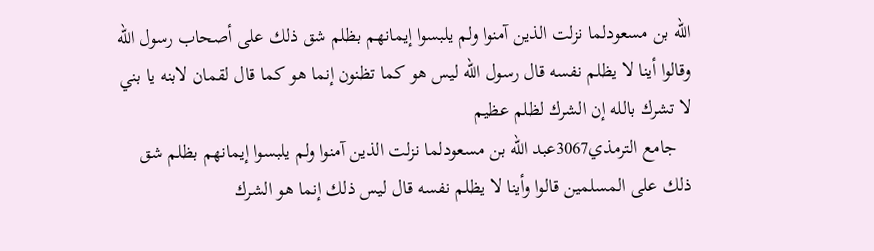الله بن مسعودلما نزلت الذين آمنوا ولم يلبسوا إيمانهم بظلم شق ذلك على أصحاب رسول الله وقالوا أينا لا يظلم نفسه قال رسول الله ليس هو كما تظنون إنما هو كما قال لقمان لابنه يا بني لا تشرك بالله إن الشرك لظلم عظيم
   جامع الترمذي3067عبد الله بن مسعودلما نزلت الذين آمنوا ولم يلبسوا إيمانهم بظلم شق ذلك على المسلمين قالوا وأينا لا يظلم نفسه قال ليس ذلك إنما هو الشرك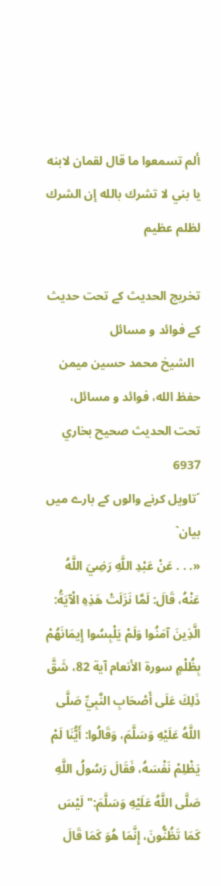ألم تسمعوا ما قال لقمان لابنه يا بني لا تشرك بالله إن الشرك لظلم عظيم

تخریج الحدیث کے تحت حدیث کے فوائد و مسائل
  الشيخ محمد حسين ميمن حفظ الله، فوائد و مسائل، تحت الحديث صحيح بخاري 6937
´تاویل کرنے والوں کے بارے میں بیان`
«. . . عَنْ عَبْدِ اللَّهِ رَضِيَ اللَّهُ عَنْهُ، قَالَ: لَمَّا نَزَلَتْ هَذِهِ الْآيَةُ: الَّذِينَ آمَنُوا وَلَمْ يَلْبِسُوا إِيمَانَهُمْ بِظُلْمٍ سورة الأنعام آية 82، شَقَّ ذَلِكَ عَلَى أَصْحَابِ النَّبِيِّ صَلَّى اللَّهُ عَلَيْهِ وَسَلَّمَ، وَقَالُوا: أَيُّنَا لَمْ يَظْلِمْ نَفْسَهُ، فَقَالَ رَسُولُ اللَّهِ صَلَّى اللَّهُ عَلَيْهِ وَسَلَّمَ:" لَيْسَ كَمَا تَظُنُّونَ، إِنَّمَا هُوَ كَمَا قَالَ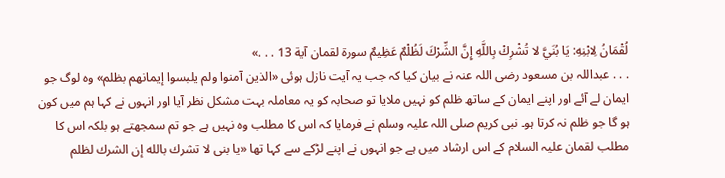لُقْمَانُ لِابْنِهِ: يَا بُنَيَّ لا تُشْرِكْ بِاللَّهِ إِنَّ الشِّرْكَ لَظُلْمٌ عَظِيمٌ سورة لقمان آية 13 . . .»
. . . عبداللہ بن مسعود رضی اللہ عنہ نے بیان کیا کہ جب یہ آیت نازل ہوئی «الذين آمنوا ولم يلبسوا إيمانهم بظلم» وہ لوگ جو ایمان لے آئے اور اپنے ایمان کے ساتھ ظلم کو نہیں ملایا تو صحابہ کو یہ معاملہ بہت مشکل نظر آیا اور انہوں نے کہا ہم میں کون ہو گا جو ظلم نہ کرتا ہو۔ نبی کریم صلی اللہ علیہ وسلم نے فرمایا کہ اس کا مطلب وہ نہیں ہے جو تم سمجھتے ہو بلکہ اس کا مطلب لقمان علیہ السلام کے اس ارشاد میں ہے جو انہوں نے اپنے لڑکے سے کہا تھا «يا بنى لا تشرك بالله إن الشرك لظلم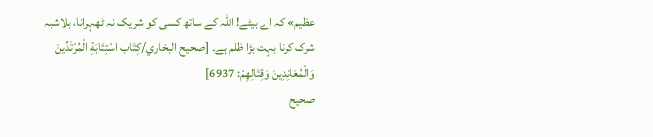عظيم» کہ اے بیٹے! اللہ کے ساتھ کسی کو شریک نہ ٹھہرانا، بلاشبہ شرک کرنا بہت بڑا ظلم ہے۔ [صحيح البخاري/كِتَاب اسْتِتَابَةِ الْمُرْتَدِّينَ وَالْمُعَانِدِينَ وَقِتَالِهِمْ: 6937]
صحیح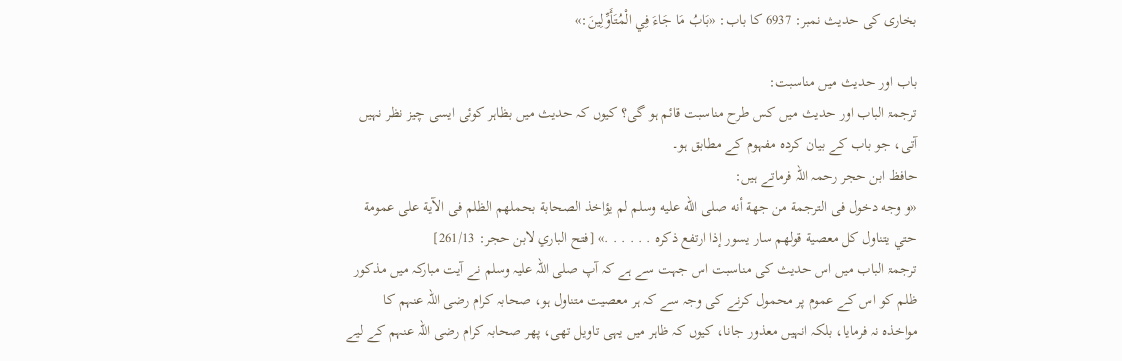بخاری کی حدیث نمبر: 6937 کا باب: «بَابُ مَا جَاءَ فِي الْمُتَأَوِّلِينَ:»

باب اور حدیث میں مناسبت:
ترجمۃ الباب اور حدیث میں کس طرح مناسبت قائم ہو گی؟ کیوں کہ حدیث میں بظاہر کوئی ایسی چیز نظر نہیں آتی، جو باب کے بیان کردہ مفہوم کے مطابق ہو۔
حافظ ابن حجر رحمہ اللہ فرماتے ہیں:
«و وجه دخول فى الترجمة من جهة أنه صلى الله عليه وسلم لم يؤاخذ الصحابة بحملهم الظلم فى الآية على عمومة حتي يتناول كل معصية قولهم سار يسور إذا ارتفع ذكره . . . . . .» [فتح الباري لابن حجر: 261/13]
ترجمۃ الباب میں اس حدیث کی مناسبت اس جہت سے ہے کہ آپ صلی اللہ علیہ وسلم نے آیت مبارکہ میں مذکور ظلم کو اس کے عموم پر محمول کرنے کی وجہ سے کہ ہر معصیت متناول ہو، صحابہ کرام رضی اللہ عنہم کا مواخذہ نہ فرمایا، بلکہ انہیں معذور جانا، کیوں کہ ظاہر میں یہی تاویل تھی، پھر صحابہ کرام رضی اللہ عنہم کے لیے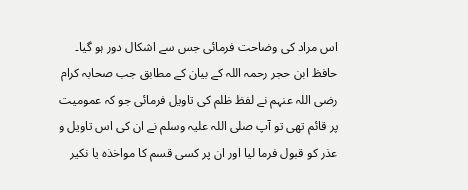اس مراد کی وضاحت فرمائی جس سے اشکال دور ہو گیا۔
حافظ ابن حجر رحمہ اللہ کے بیان کے مطابق جب صحابہ کرام رضی اللہ عنہم نے لفظ ظلم کی تاویل فرمائی جو کہ عمومیت پر قائم تھی تو آپ صلی اللہ علیہ وسلم نے ان کی اس تاویل و عذر کو قبول فرما لیا اور ان پر کسی قسم کا مواخذہ یا نکیر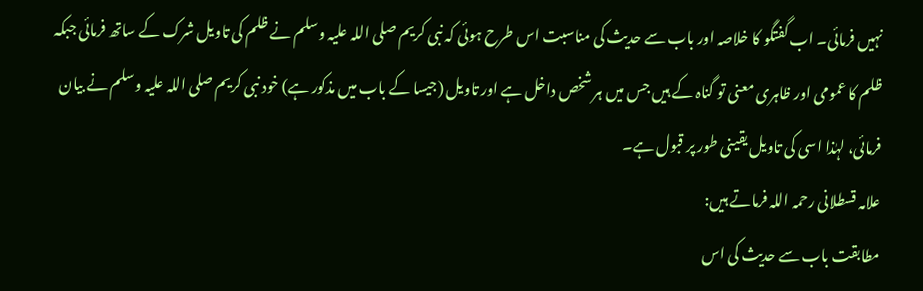نہیں فرمائی۔ اب گفتگو کا خلاصہ اور باب سے حدیث کی مناسبت اس طرح ہوئی کہ نبی کریم صلی اللہ علیہ وسلم نے ظلم کی تاویل شرک کے ساتھ فرمائی جبکہ ظلم کا عمومی اور ظاہری معنی تو گناہ کے ہیں جس میں ہر شخص داخل ہے اور تاویل (جیسا کے باب میں مذکور ہے) خود نبی کریم صلی اللہ علیہ وسلم نے بیان فرمائی، لہٰذا اسی کی تاویل یقینی طور پر قبول ہے۔
علامہ قسطلانی رحمہ اللہ فرماتے ہیں:
مطابقت باب سے حدیث کی اس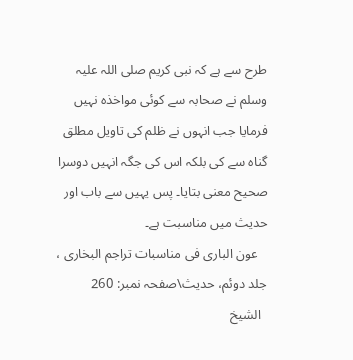طرح سے ہے کہ نبی کریم صلی اللہ علیہ وسلم نے صحابہ سے کوئی مواخذہ نہیں فرمایا جب انہوں نے ظلم کی تاویل مطلق گناہ سے کی بلکہ اس کی جگہ انہیں دوسرا صحیح معنی بتایا۔ پس یہیں سے باب اور حدیث میں مناسبت ہے۔
   عون الباری فی مناسبات تراجم البخاری ، جلد دوئم، حدیث\صفحہ نمبر: 260
  الشیخ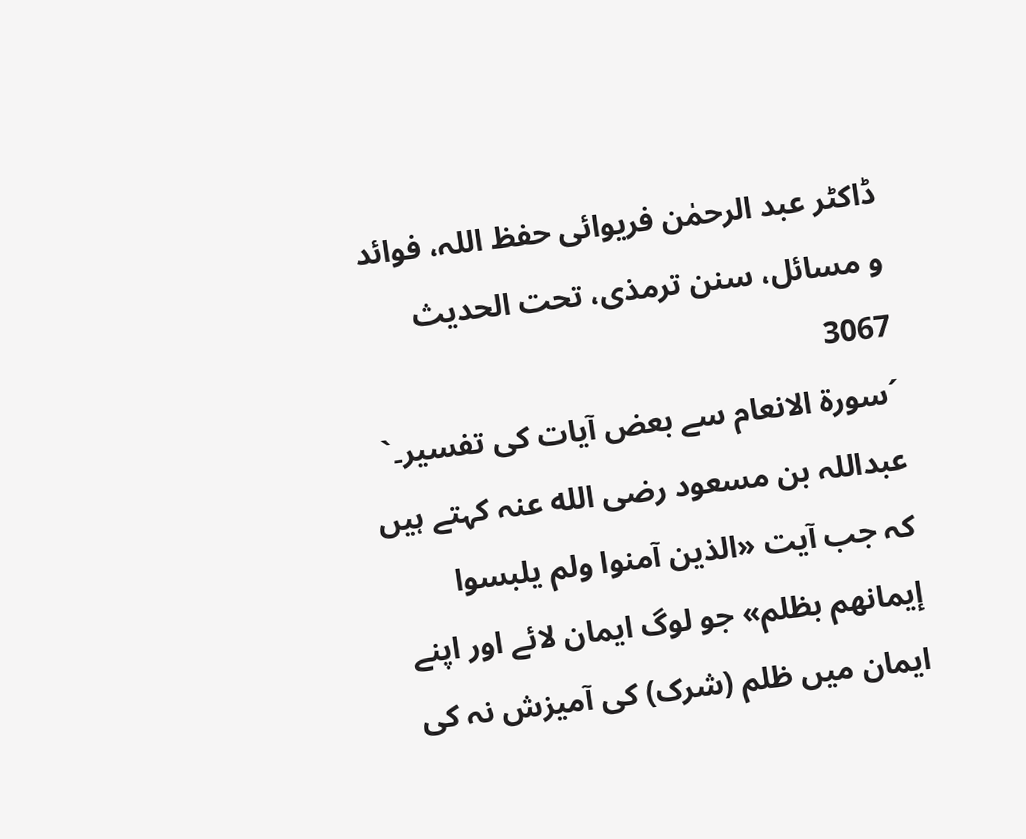ڈاکٹر عبد الرحمٰن فریوائی حفظ اللہ، فوائد و مسائل، سنن ترمذی، تحت الحديث 3067
´سورۃ الانعام سے بعض آیات کی تفسیر۔`
عبداللہ بن مسعود رضی الله عنہ کہتے ہیں کہ جب آیت «الذين آمنوا ولم يلبسوا إيمانهم بظلم» جو لوگ ایمان لائے اور اپنے ایمان میں ظلم (شرک) کی آمیزش نہ کی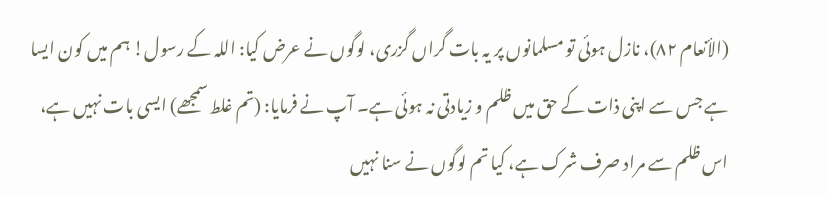(الأنعام ۸۲)، نازل ہوئی تو مسلمانوں پر یہ بات گراں گزری، لوگوں نے عرض کیا: اللہ کے رسول! ہم میں کون ایسا ہے جس سے اپنی ذات کے حق میں ظلم و زیادتی نہ ہوئی ہے۔ آپ نے فرمایا: (تم غلط سمجھے) ایسی بات نہیں ہے، اس ظلم سے مراد صرف شرک ہے، کیا تم لوگوں نے سنا نہیں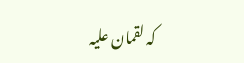کہ لقمان علیہ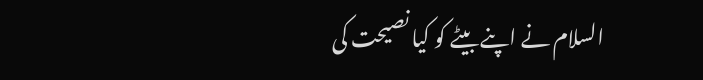السلام نے اپنے بیٹے کو کیا نصیحت کی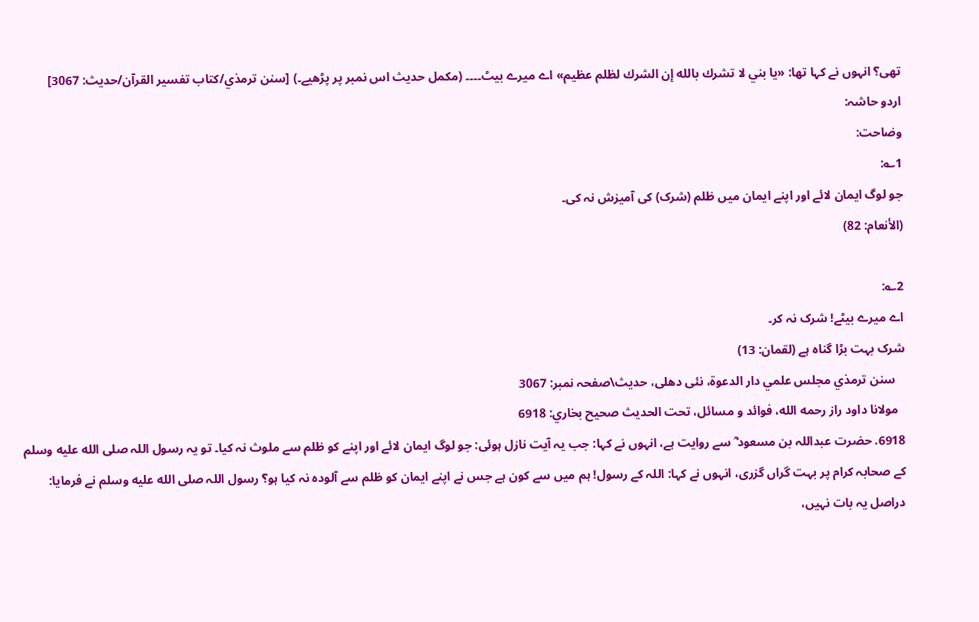تھی؟ انہوں نے کہا تھا: «يا بني لا تشرك بالله إن الشرك لظلم عظيم» اے میرے بیٹ۔۔۔۔ (مکمل حدیث اس نمبر پر پڑھیے۔) [سنن ترمذي/كتاب تفسير القرآن/حدیث: 3067]
اردو حاشہ:
وضاحت:
1؎:
جو لوگ ایمان لائے اور اپنے ایمان میں ظلم (شرک) کی آمیزش نہ کی۔
(الأنعام: 82)

2؎:
اے میرے بیٹے! شرک نہ کر۔
شرک بہت بڑا گناہ ہے (لقمان: 13)
   سنن ترمذي مجلس علمي دار الدعوة، نئى دهلى، حدیث\صفحہ نمبر: 3067
  مولانا داود راز رحمه الله، فوائد و مسائل، تحت الحديث صحيح بخاري: 6918
6918. حضرت عبداللہ بن مسعود ؓ سے روایت ہے، انہوں نے کہا: جب یہ آیت نازل ہوئی: جو لوگ ایمان لائے اور اپنے کو ظلم سے ملوث نہ کیا۔ تو یہ رسول اللہ صلى الله عليه وسلم کے صحابہ کرام پر بہت گراں گزری، انہوں نے کہا: اللہ کے رسول! ہم میں سے کون ہے جس نے اپنے ایمان کو ظلم سے آلودہ نہ کیا ہو؟ رسول اللہ صلى الله عليه وسلم نے فرمایا: دراصل یہ بات نہیں،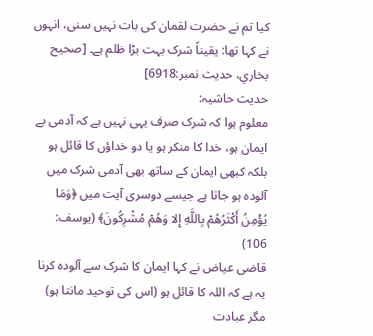کیا تم نے حضرت لقمان کی بات نہیں سنی، انہوں نے کہا تھا: یقیناً شرک بہت بڑا ظلم ہے۔ [صحيح بخاري، حديث نمبر:6918]
حدیث حاشیہ:
معلوم ہوا کہ شرک صرف یہی نہیں ہے کہ آدمی بے ایمان ہو، خدا کا منکر ہو یا دو خداؤں کا قائل ہو بلکہ کبھی ایمان کے ساتھ بھی آدمی شرک میں آلودہ ہو جاتا ہے جیسے دوسری آیت میں ﴿وَمَا يُؤْمِنُ أَكْثَرُهُمْ بِاللَّهِ إِلا وَهُمْ مُشْرِكُونَ﴾ (یوسف: 106)
قاضی عیاض نے کہا ایمان کا شرک سے آلودہ کرنا یہ ہے کہ اللہ کا قائل ہو (اس کی توحید مانتا ہو)
مگر عبادت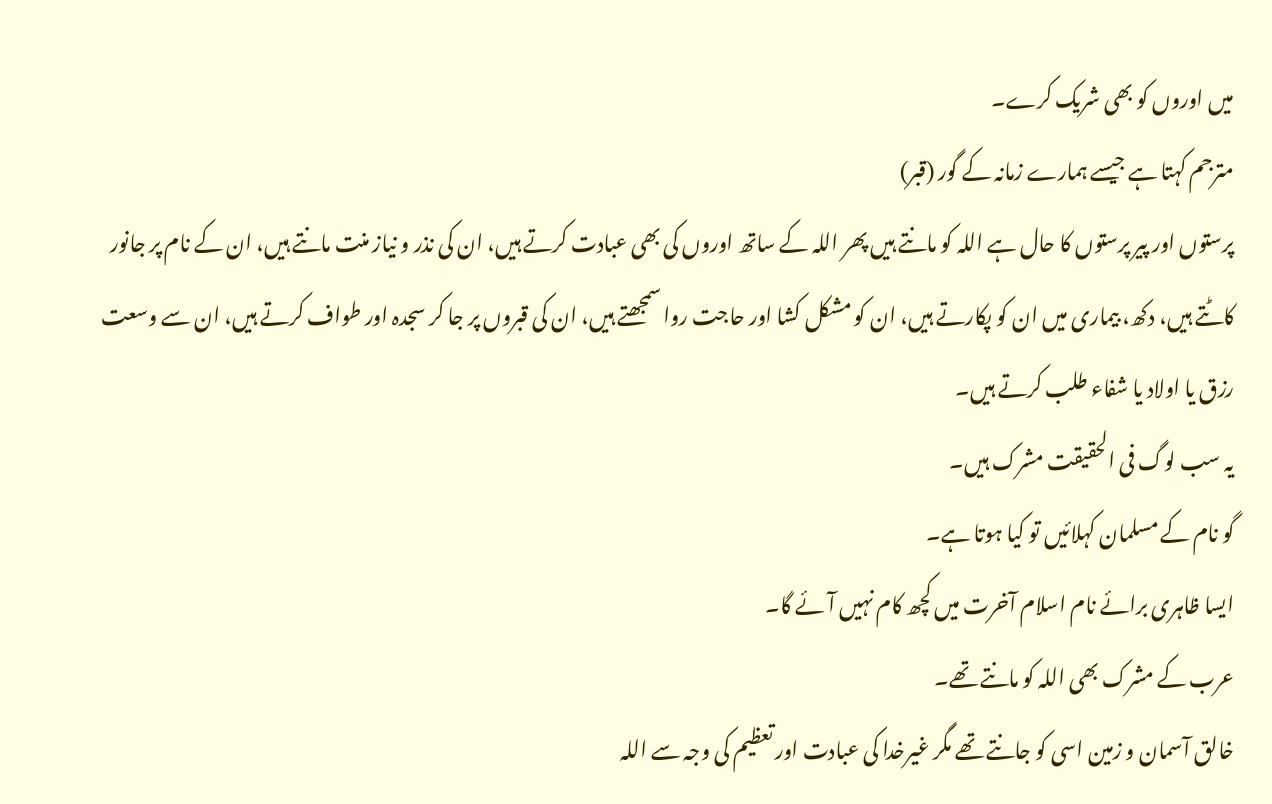میں اوروں کو بھی شریک کرے۔
مترجم کہتا ہے جیسے ہمارے زمانہ کے گور (قبر)
پرستوں اور پیر پرستوں کا حال ہے اللہ کو مانتے ہیں پھر اللہ کے ساتھ اوروں کی بھی عبادت کرتے ہیں، ان کی نذر و نیاز منت مانتے ہیں، ان کے نام پر جانور کاٹتے ہیں، دکھ، بیماری میں ان کو پکارتے ہیں، ان کو مشکل کشا اور حاجت روا سمجھتے ہیں، ان کی قبروں پر جا کر سجدہ اور طواف کرتے ہیں، ان سے وسعت رزق یا اولاد یا شفاء طلب کرتے ہیں۔
یہ سب لوگ فی الحقیقت مشرک ہیں۔
گو نام کے مسلمان کہلائیں تو کیا ہوتا ہے۔
ایسا ظاہری برائے نام اسلام آخرت میں کچھ کام نہیں آئے گا۔
عرب کے مشرک بھی اللہ کو مانتے تھے۔
خالق آسمان و زمین اسی کو جانتے تھے مگر غیرخدا کی عبادت اور تعظیم کی وجہ سے اللہ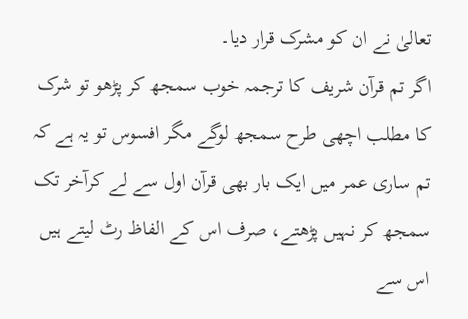تعالیٰ نے ان کو مشرک قرار دیا۔
اگر تم قرآن شریف کا ترجمہ خوب سمجھ کر پڑھو تو شرک کا مطلب اچھی طرح سمجھ لوگے مگر افسوس تو یہ ہے کہ تم ساری عمر میں ایک بار بھی قرآن اول سے لے کرآخر تک سمجھ کر نہیں پڑھتے، صرف اس کے الفاظ رٹ لیتے ہیں اس سے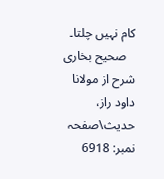کام نہیں چلتا۔
   صحیح بخاری شرح از مولانا داود راز، حدیث\صفحہ نمبر: 6918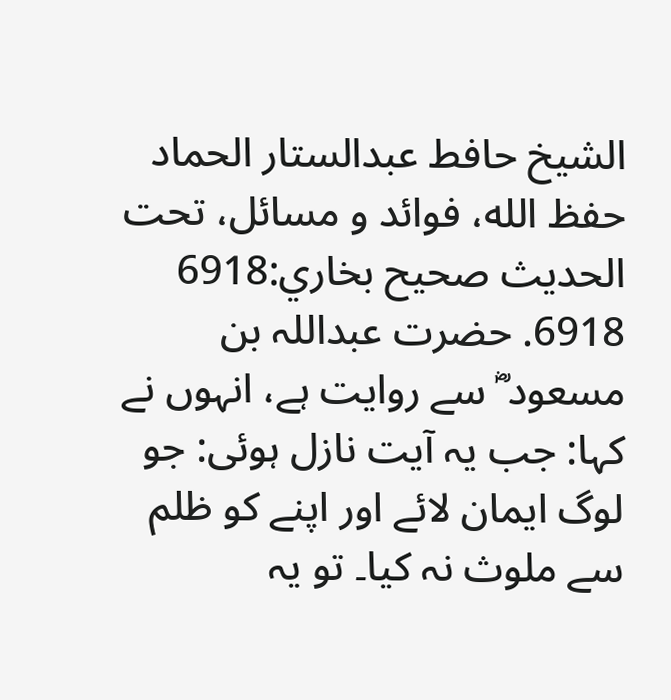الشيخ حافط عبدالستار الحماد حفظ الله، فوائد و مسائل، تحت الحديث صحيح بخاري:6918
6918. حضرت عبداللہ بن مسعود ؓ سے روایت ہے، انہوں نے کہا: جب یہ آیت نازل ہوئی: جو لوگ ایمان لائے اور اپنے کو ظلم سے ملوث نہ کیا۔ تو یہ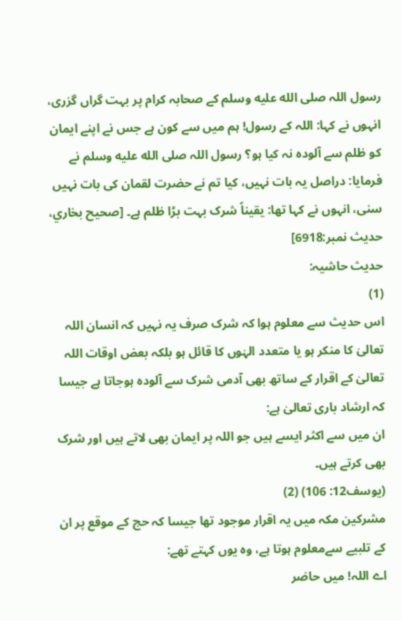رسول اللہ صلى الله عليه وسلم کے صحابہ کرام پر بہت گراں گزری، انہوں نے کہا: اللہ کے رسول! ہم میں سے کون ہے جس نے اپنے ایمان کو ظلم سے آلودہ نہ کیا ہو؟ رسول اللہ صلى الله عليه وسلم نے فرمایا: دراصل یہ بات نہیں، کیا تم نے حضرت لقمان کی بات نہیں سنی، انہوں نے کہا تھا: یقیناً شرک بہت بڑا ظلم ہے۔ [صحيح بخاري، حديث نمبر:6918]
حدیث حاشیہ:
(1)
اس حدیث سے معلوم ہوا کہ شرک صرف یہ نہیں کہ انسان اللہ تعالیٰ کا منکر ہو یا متعدد الہٰوں کا قائل ہو بلکہ بعض اوقات اللہ تعالیٰ کے اقرار کے ساتھ بھی آدمی شرک سے آلودہ ہوجاتا ہے جیسا کہ ارشاد باری تعالیٰ ہے:
ان میں سے اکثر ایسے ہیں جو اللہ پر ایمان بھی لاتے ہیں اور شرک بھی کرتے ہیں۔
(یوسف12: 106) (2)
مشرکین مکہ میں یہ اقرار موجود تھا جیسا کہ حج کے موقع پر ان کے تلبیے سےمعلوم ہوتا ہے، وہ یوں کہتے تھے:
اے اللہ! میں حاضر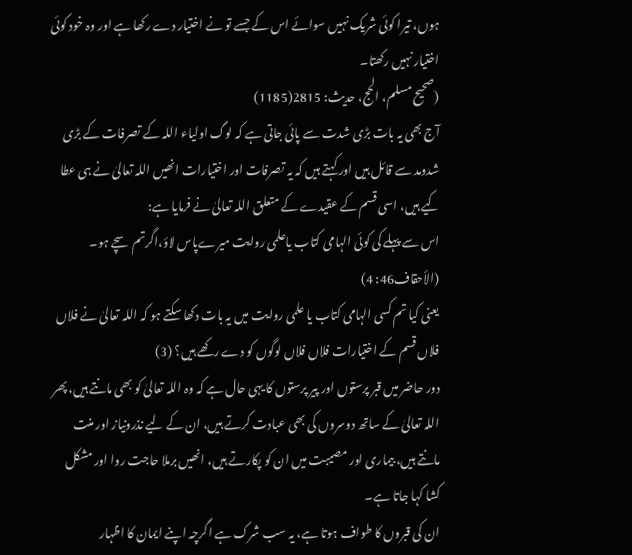ہوں، تیرا کوئی شریک نہیں سوائے اس کے جسے تو نے اختیار دے رکھا ہے اور وہ خود کوئی اختیار نہیں رکھتا۔
(صحیح مسلم، الحج، حدیث: 2815(1185)
آج بھی یہ بات بڑی شدت سے پائی جاتی ہے کہ لوگ اولیاء اللہ کے تصرفات کے بڑی شدومد سے قائل ہیں اور کہتے ہیں کہ یہ تصرفات اور اختیارات انھیں اللہ تعالیٰ نے ہی عطا کیے ہیں، اسی قسم کے عقیدے کے متعلق اللہ تعالیٰ نے فرمایا ہے:
اس سے پہلے کی کوئی الہامی کتاب یاعلمی روایت میرےپاس لاؤ،اگرتم سچے ہو۔
(الأحقاف46: 4)
یعنی کیا تم کسی الہامی کتاب یا علمی روایت میں یہ بات دکھا سکتے ہو کہ اللہ تعالیٰ نے فلاں فلاں قسم کے اختیارات فلاں فلاں لوگوں کو دے رکھے ہیں؟ (3)
دور حاضر میں قبر پرستوں اور پیر پرستوں کا یہی حال ہے کہ وہ اللہ تعالیٰ کو بھی مانتے ہیں، پھر اللہ تعالیٰ کے ساتھ دوسروں کی بھی عبادت کرتے ہیں، ان کے لیے نذرونیاز اور منت مانتے ہیں، بیماری اور مصیبت میں ان کو پکارتے ہیں، انھیں برملا حاجت روا اور مشکل کشا کہا جاتا ہے۔
ان کی قبروں کا طواف ہوتا ہے، یہ سب شرک ہے اگرچہ اپنے ایمان کا اظہار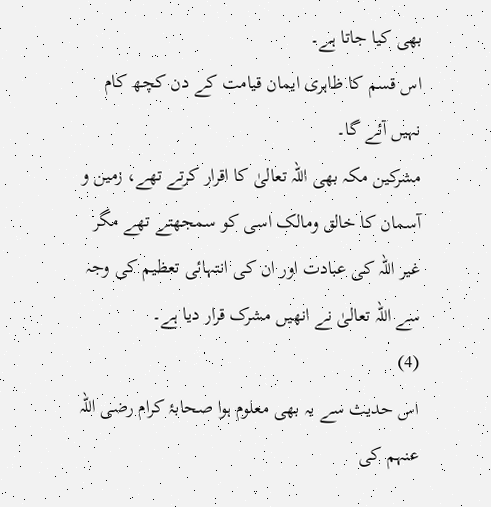بھی کیا جاتا ہے۔
اس قسم کا ظاہری ایمان قیامت کے دن کچھ کام نہیں آئے گا۔
مشرکین مکہ بھی اللہ تعالیٰ کا اقرار کرتے تھے، زمین و آسمان کا خالق ومالک اسی کو سمجھتے تھے مگر غیر اللہ کی عبادت اور ان کی انتہائی تعظیم کی وجہ سے اللہ تعالیٰ نے انھیں مشرک قرار دیا ہے۔
(4)
اس حدیث سے یہ بھی معلوم ہوا صحابۂ کرام رضی اللہ عنہم کی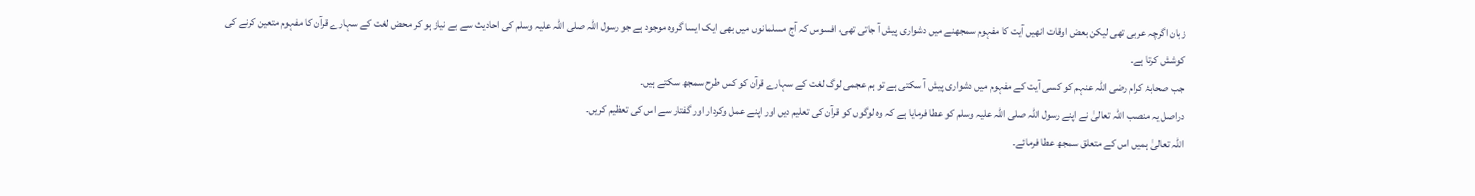زبان اگرچہ عربی تھی لیکن بعض اوقات انھیں آیت کا مفہوم سمجھنے میں دشواری پیش آ جاتی تھی، افسوس کہ آج مسلمانوں میں بھی ایک ایسا گروہ موجود ہے جو رسول اللہ صلی اللہ علیہ وسلم کی احادیث سے بے نیاز ہو کر محض لغت کے سہارے قرآن کا مفہوم متعین کرنے کی کوشش کرتا ہے۔
جب صحابۂ کرام رضی اللہ عنہم کو کسی آیت کے مفہوم میں دشواری پیش آ سکتی ہے تو ہم عجمی لوگ لغت کے سہارے قرآن کو کس طرح سمجھ سکتے ہیں۔
دراصل یہ منصب اللہ تعالیٰ نے اپنے رسول اللہ صلی اللہ علیہ وسلم کو عطا فرمایا ہے کہ وہ لوگوں کو قرآن کی تعلیم دیں اور اپنے عمل وکردار اور گفتار سے اس کی تعظیم کریں۔
اللہ تعالیٰ ہمیں اس کے متعلق سمجھ عطا فرمائے۔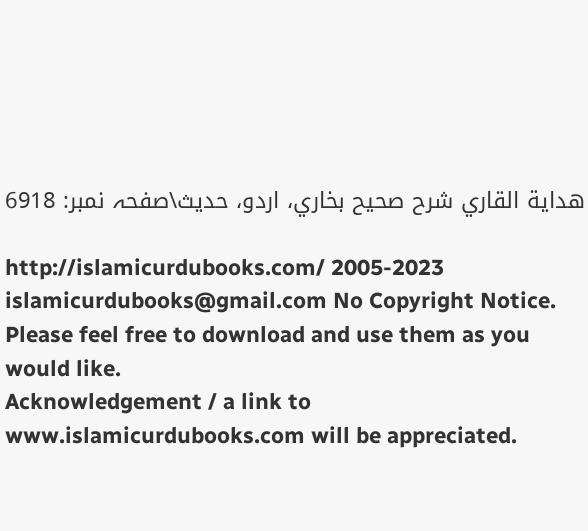هداية القاري شرح صحيح بخاري، اردو، حدیث\صفحہ نمبر: 6918

http://islamicurdubooks.com/ 2005-2023 islamicurdubooks@gmail.com No Copyright Notice.
Please feel free to download and use them as you would like.
Acknowledgement / a link to www.islamicurdubooks.com will be appreciated.